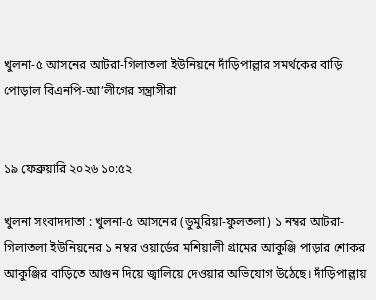খুলনা-৫ আসনের আটরা-গিলাতলা ইউনিয়নে দাঁড়িপাল্লার সমর্থকের বাড়ি পোড়াল বিএনপি-আ’লীগের সন্ত্রাসীরা


১৯ ফেব্রুয়ারি ২০২৬ ১০:৫২

খুলনা সংবাদদাতা : খুলনা-৫ আসনের (ডুমুরিয়া-ফুলতলা) ১ নম্বর আটরা-গিলাতলা ইউনিয়নের ১ নম্বর ওয়ার্ডের মশিয়ালী গ্রামের আকুঞ্জি পাড়ার শোকর আকুঞ্জির বাড়িতে আগুন দিয়ে জ্বালিয়ে দেওয়ার অভিযোগ উঠেছে। দাঁড়িপাল্লায়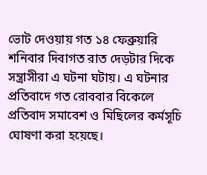ভোট দেওয়ায় গত ১৪ ফেব্রুয়ারি শনিবার দিবাগত রাত দেড়টার দিকে সন্ত্রাসীরা এ ঘটনা ঘটায়। এ ঘটনার প্রতিবাদে গত রোববার বিকেলে প্রতিবাদ সমাবেশ ও মিছিলের কর্মসূচি ঘোষণা করা হয়েছে।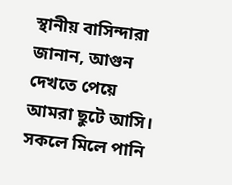স্থানীয় বাসিন্দারা জানান, আগুন দেখতে পেয়ে আমরা ছুটে আসি। সকলে মিলে পানি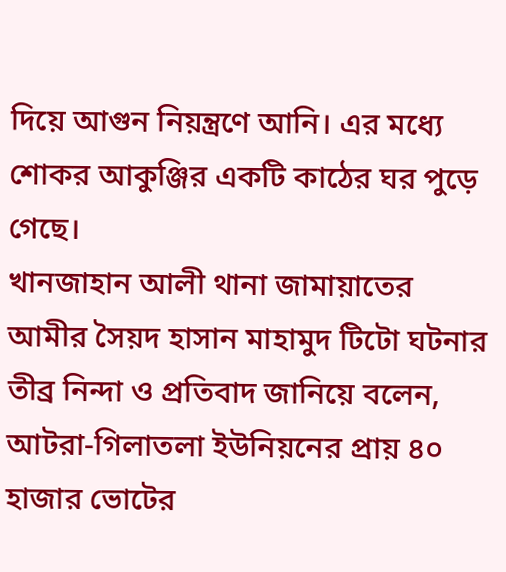দিয়ে আগুন নিয়ন্ত্রণে আনি। এর মধ্যে শোকর আকুঞ্জির একটি কাঠের ঘর পুড়ে গেছে।
খানজাহান আলী থানা জামায়াতের আমীর সৈয়দ হাসান মাহামুদ টিটো ঘটনার তীব্র নিন্দা ও প্রতিবাদ জানিয়ে বলেন, আটরা-গিলাতলা ইউনিয়নের প্রায় ৪০ হাজার ভোটের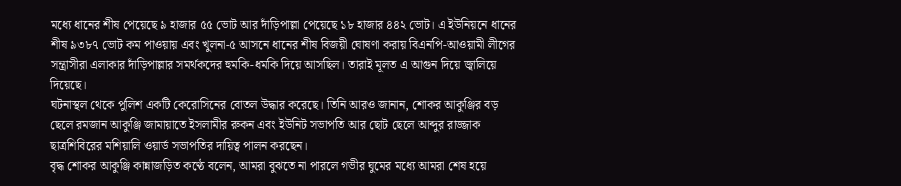মধ্যে ধানের শীষ পেয়েছে ৯ হাজার ৫৫ ভোট আর দাঁড়িপাল্লা পেয়েছে ১৮ হাজার ৪৪২ ভোট। এ ইউনিয়নে ধানের শীষ ৯৩৮৭ ভোট কম পাওয়ায় এবং খুলনা-৫ আসনে ধানের শীষ বিজয়ী ঘোষণা করায় বিএনপি-আওয়ামী লীগের সন্ত্রাসীরা এলাকার দাঁড়িপাল্লার সমর্থকদের হুমকি-ধমকি দিয়ে আসছিল। তারাই মূলত এ আগুন দিয়ে জ্বালিয়ে দিয়েছে।
ঘটনাস্থল থেকে পুলিশ একটি কেরোসিনের বোতল উদ্ধার করেছে। তিনি আরও জানান, শোকর আকুঞ্জির বড় ছেলে রমজান আকুঞ্জি জামায়াতে ইসলামীর রুকন এবং ইউনিট সভাপতি আর ছোট ছেলে আব্দুর রাজ্জাক ছাত্রশিবিরের মশিয়ালি ওয়ার্ড সভাপতির দায়িত্ব পালন করছেন।
বৃদ্ধ শোকর আকুঞ্জি কান্নাজড়িত কণ্ঠে বলেন, আমরা বুঝতে না পারলে গভীর ঘুমের মধ্যে আমরা শেষ হয়ে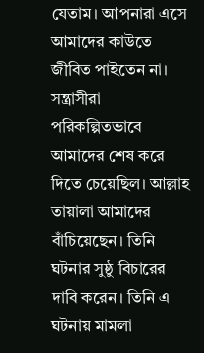যেতাম। আপনারা এসে আমাদের কাউতে জীবিত পাইতেন না। সন্ত্রাসীরা পরিকল্পিতভাবে আমাদের শেষ করে দিতে চেয়েছিল। আল্লাহ তায়ালা আমাদের বাঁচিয়েছেন। তিনি ঘটনার সুষ্ঠু বিচারের দাবি করেন। তিনি এ ঘটনায় মামলা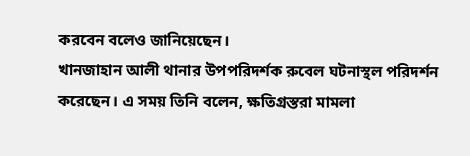করবেন বলেও জানিয়েছেন।
খানজাহান আলী থানার উপপরিদর্শক রুবেল ঘটনাস্থল পরিদর্শন করেছেন। এ সময় তিনি বলেন, ক্ষতিগ্রস্তরা মামলা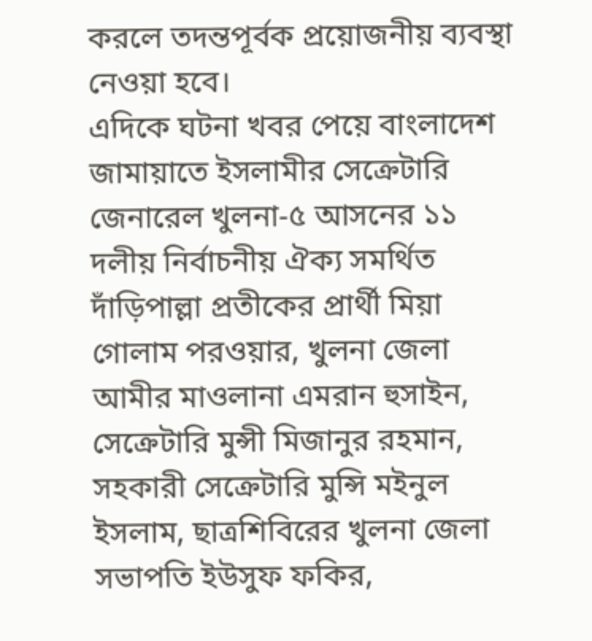করলে তদন্তপূর্বক প্রয়োজনীয় ব্যবস্থা নেওয়া হবে।
এদিকে ঘটনা খবর পেয়ে বাংলাদেশ জামায়াতে ইসলামীর সেক্রেটারি জেনারেল খুলনা-৫ আসনের ১১ দলীয় নির্বাচনীয় ঐক্য সমর্থিত দাঁড়িপাল্লা প্রতীকের প্রার্থী মিয়া গোলাম পরওয়ার, খুলনা জেলা আমীর মাওলানা এমরান হুসাইন, সেক্রেটারি মুন্সী মিজানুর রহমান, সহকারী সেক্রেটারি মুন্সি মইনুল ইসলাম, ছাত্রশিবিরের খুলনা জেলা সভাপতি ইউসুফ ফকির,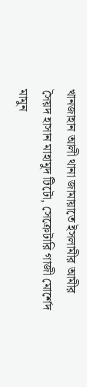খানজাহান আলী থানা জামায়াতে ইসলামীর আমীর সৈয়দ হাসান মাহামুদ টিটো, সেক্রেটারি গাজী মোর্শেদ মামুন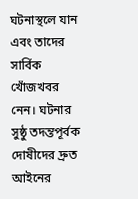ঘটনাস্থলে যান এবং তাদের সার্বিক খোঁজখবর নেন। ঘটনার সুষ্ঠু তদন্তপূর্বক দোষীদের দ্রুত আইনের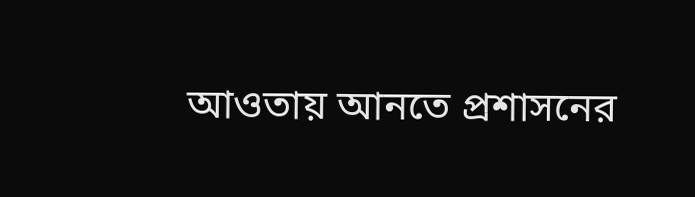আওতায় আনতে প্রশাসনের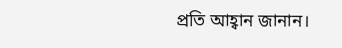প্রতি আহ্বান জানান।